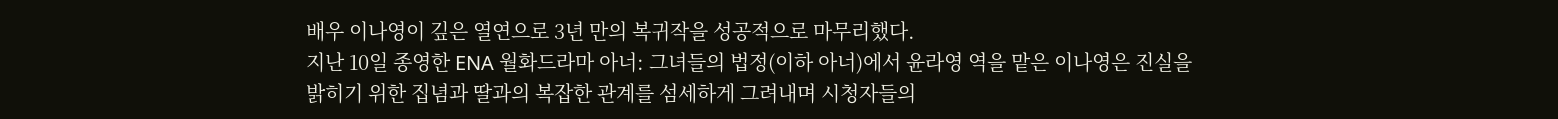배우 이나영이 깊은 열연으로 3년 만의 복귀작을 성공적으로 마무리했다.
지난 10일 종영한 ENA 월화드라마 아너: 그녀들의 법정(이하 아너)에서 윤라영 역을 맡은 이나영은 진실을 밝히기 위한 집념과 딸과의 복잡한 관계를 섬세하게 그려내며 시청자들의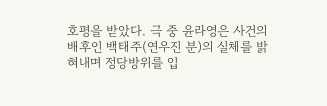호평을 받았다. 극 중 윤라영은 사건의 배후인 백태주(연우진 분)의 실체를 밝혀내며 정당방위를 입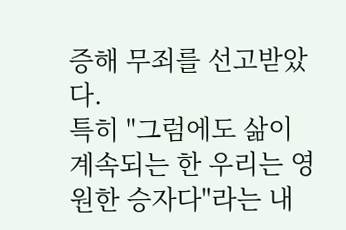증해 무죄를 선고받았다.
특히 "그럼에도 삶이 계속되는 한 우리는 영원한 승자다"라는 내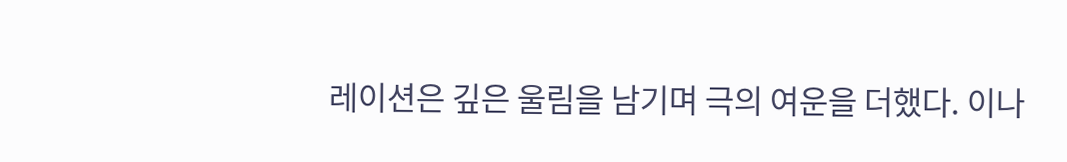레이션은 깊은 울림을 남기며 극의 여운을 더했다. 이나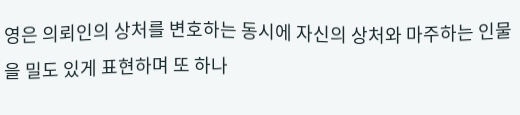영은 의뢰인의 상처를 변호하는 동시에 자신의 상처와 마주하는 인물을 밀도 있게 표현하며 또 하나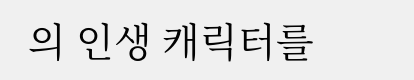의 인생 캐릭터를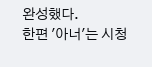완성했다.
한편 '아너'는 시청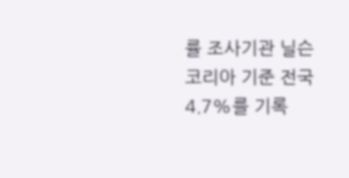률 조사기관 닐슨코리아 기준 전국 4.7%를 기록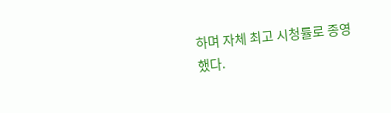하며 자체 최고 시청률로 종영했다.